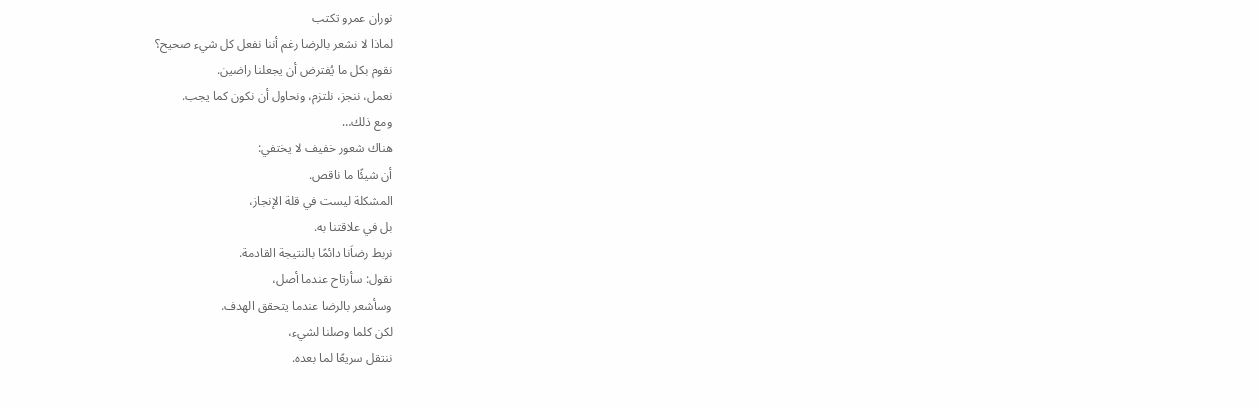نوران عمرو تكتب
لماذا لا نشعر بالرضا رغم أننا نفعل كل شيء صحيح؟
نقوم بكل ما يُفترض أن يجعلنا راضين.
نعمل، ننجز، نلتزم، ونحاول أن نكون كما يجب.
ومع ذلك…
هناك شعور خفيف لا يختفي:
أن شيئًا ما ناقص.
المشكلة ليست في قلة الإنجاز،
بل في علاقتنا به.
نربط رضاَنا دائمًا بالنتيجة القادمة.
نقول: سأرتاح عندما أصل،
وسأشعر بالرضا عندما يتحقق الهدف.
لكن كلما وصلنا لشيء،
ننتقل سريعًا لما بعده.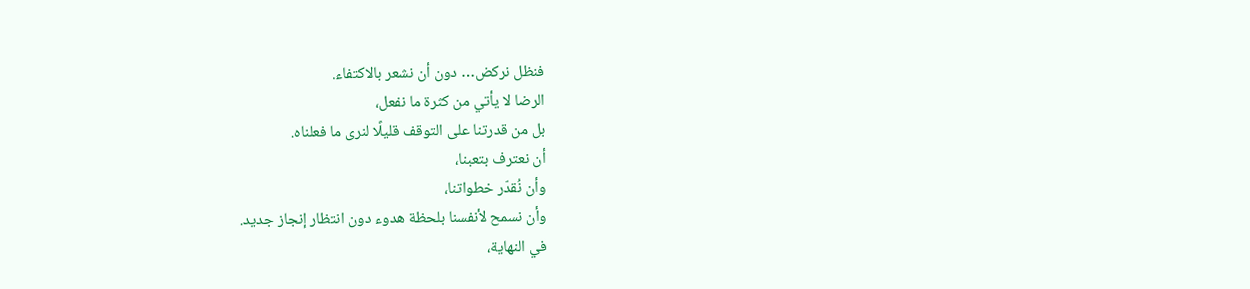فنظل نركض… دون أن نشعر بالاكتفاء.
الرضا لا يأتي من كثرة ما نفعل،
بل من قدرتنا على التوقف قليلًا لنرى ما فعلناه.
أن نعترف بتعبنا،
وأن نُقدّر خطواتنا،
وأن نسمح لأنفسنا بلحظة هدوء دون انتظار إنجاز جديد.
في النهاية،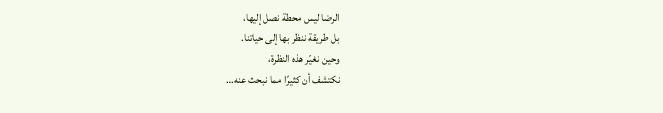الرضا ليس محطة نصل إليها،
بل طريقة ننظر بها إلى حياتنا.
وحين نغيّر هذه النظرة،
نكتشف أن كثيرًا مما نبحث عنه…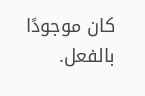كان موجودًا بالفعل.